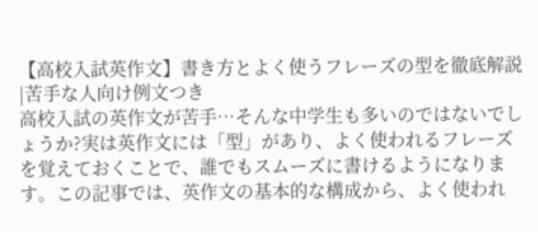【高校入試英作文】書き方とよく使うフレーズの型を徹底解説|苦手な人向け例文つき
高校入試の英作文が苦手…そんな中学生も多いのではないでしょうか?実は英作文には「型」があり、よく使われるフレーズを覚えておくことで、誰でもスムーズに書けるようになります。この記事では、英作文の基本的な構成から、よく使われ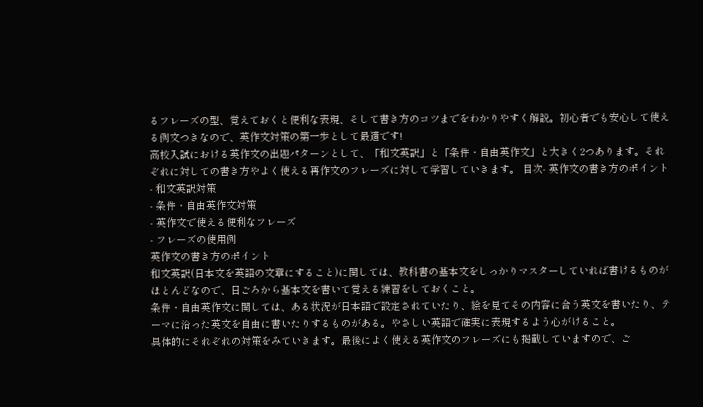るフレーズの型、覚えておくと便利な表現、そして書き方のコツまでをわかりやすく解説。初心者でも安心して使える例文つきなので、英作文対策の第一歩として最適です!
高校入試における英作文の出題パターンとして、「和文英訳」と「条件・自由英作文」と大きく2つあります。それぞれに対しての書き方やよく使える再作文のフレーズに対して学習していきます。 目次- 英作文の書き方のポイント
- 和文英訳対策
- 条件・自由英作文対策
- 英作文で使える便利なフレーズ
- フレーズの使用例
英作文の書き方のポイント
和文英訳(日本文を英語の文章にすること)に関しては、教科書の基本文をしっかりマスターしていれば書けるものがほとんどなので、日ごろから基本文を書いて覚える練習をしておくこと。
条件・自由英作文に関しては、ある状況が日本語で設定されていたり、絵を見てその内容に合う英文を書いたり、テーマに沿った英文を自由に書いたりするものがある。やさしい英語で確実に表現するよう心がけること。
具体的にそれぞれの対策をみていきます。最後によく使える英作文のフレーズにも掲載していますので、ご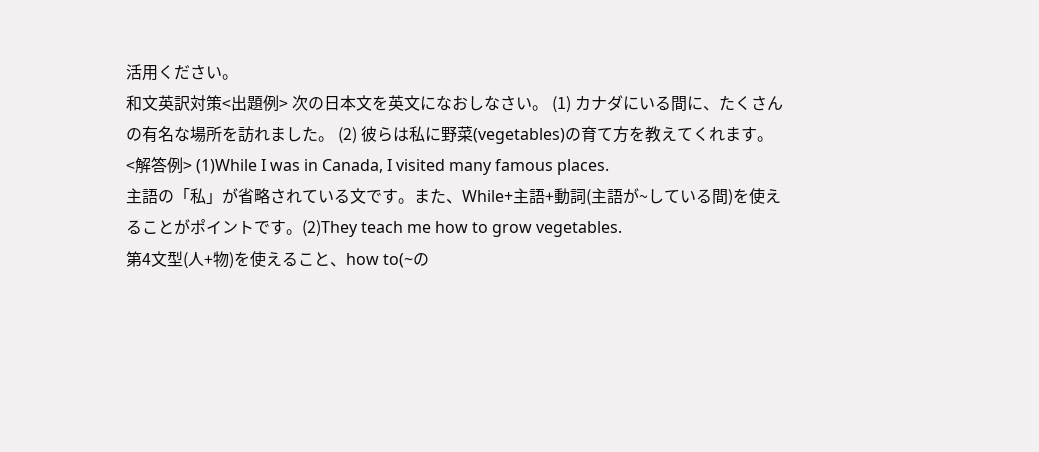活用ください。
和文英訳対策<出題例> 次の日本文を英文になおしなさい。 (1) カナダにいる間に、たくさんの有名な場所を訪れました。 (2) 彼らは私に野菜(vegetables)の育て方を教えてくれます。
<解答例> (1)While I was in Canada, I visited many famous places.
主語の「私」が省略されている文です。また、While+主語+動詞(主語が~している間)を使えることがポイントです。(2)They teach me how to grow vegetables.
第4文型(人+物)を使えること、how to(~の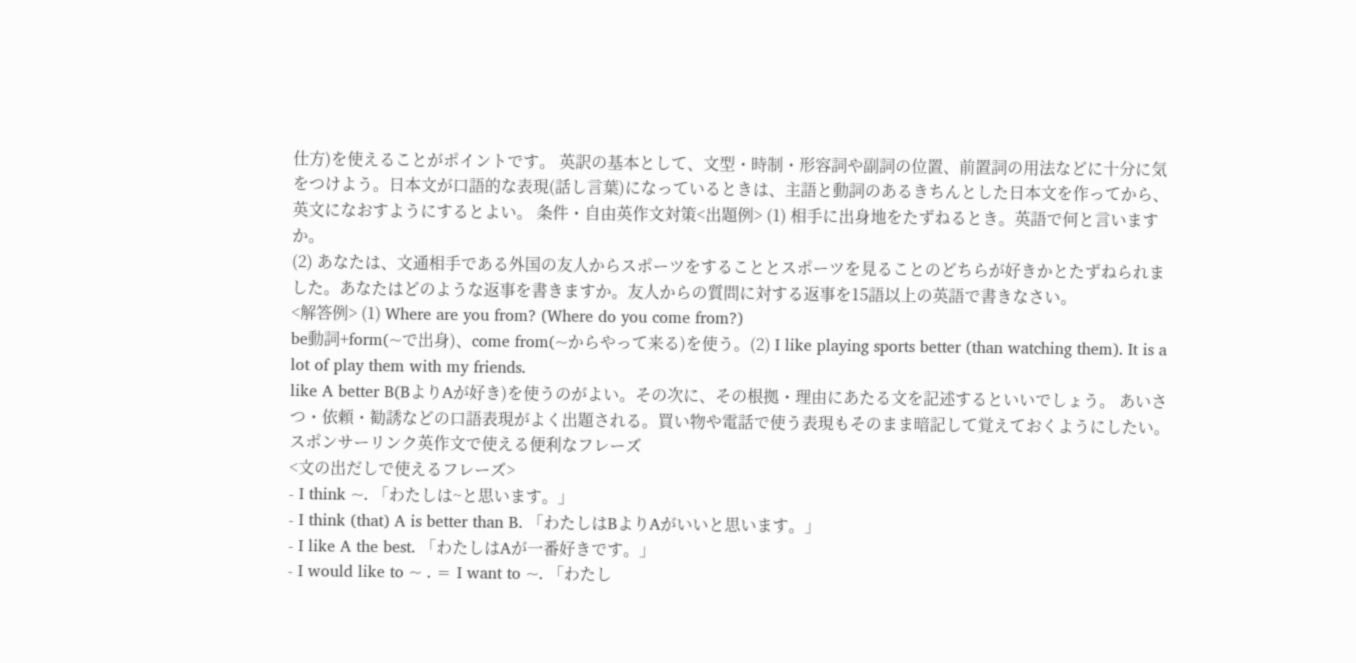仕方)を使えることがポイントです。 英訳の基本として、文型・時制・形容詞や副詞の位置、前置詞の用法などに十分に気をつけよう。日本文が口語的な表現(話し言葉)になっているときは、主語と動詞のあるきちんとした日本文を作ってから、英文になおすようにするとよい。 条件・自由英作文対策<出題例> (1) 相手に出身地をたずねるとき。英語で何と言いますか。
(2) あなたは、文通相手である外国の友人からスポーツをすることとスポーツを見ることのどちらが好きかとたずねられました。あなたはどのような返事を書きますか。友人からの質問に対する返事を15語以上の英語で書きなさい。
<解答例> (1) Where are you from? (Where do you come from?)
be動詞+form(~で出身)、come from(~からやって来る)を使う。(2) I like playing sports better (than watching them). It is a lot of play them with my friends.
like A better B(BよりAが好き)を使うのがよい。その次に、その根拠・理由にあたる文を記述するといいでしょう。 あいさつ・依頼・勧誘などの口語表現がよく出題される。買い物や電話で使う表現もそのまま暗記して覚えておくようにしたい。 スポンサーリンク英作文で使える便利なフレーズ
<文の出だしで使えるフレーズ>
- I think ~. 「わたしは~と思います。」
- I think (that) A is better than B. 「わたしはBよりAがいいと思います。」
- I like A the best. 「わたしはAが一番好きです。」
- I would like to ~ . = I want to ~. 「わたし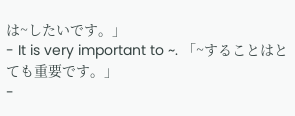は~したいです。」
- It is very important to ~. 「~することはとても重要です。」
-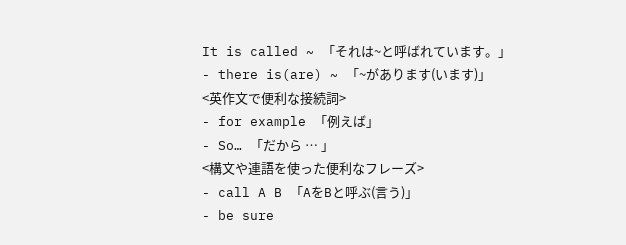It is called ~ 「それは~と呼ばれています。」
- there is(are) ~ 「~があります(います)」
<英作文で便利な接続詞>
- for example 「例えば」
- So… 「だから … 」
<構文や連語を使った便利なフレーズ>
- call A B 「AをBと呼ぶ(言う)」
- be sure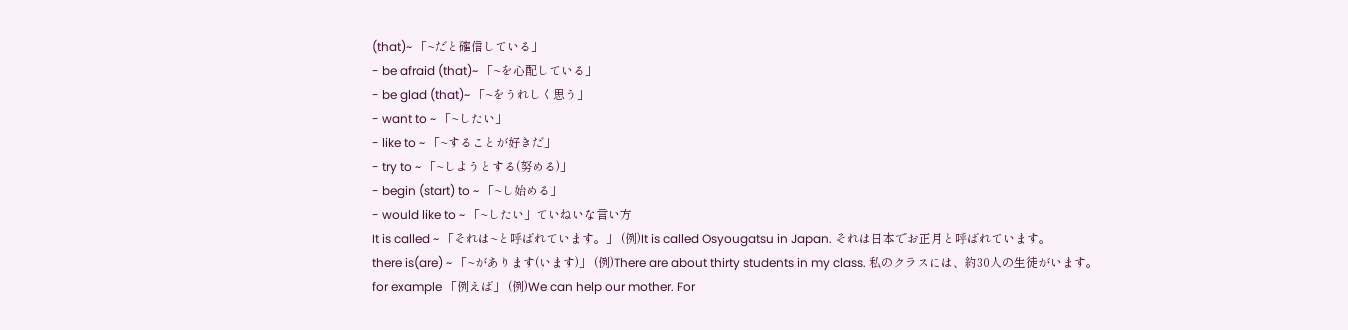(that)~ 「~だと確信している」
- be afraid (that)~ 「~を心配している」
- be glad (that)~ 「~をうれしく思う」
- want to ~ 「~したい」
- like to ~ 「~することが好きだ」
- try to ~ 「~しようとする(努める)」
- begin (start) to ~ 「~し始める」
- would like to ~ 「~したい」ていねいな言い方
It is called ~ 「それは~と呼ばれています。」 (例)It is called Osyougatsu in Japan. それは日本でお正月と呼ばれています。
there is(are) ~ 「~があります(います)」 (例)There are about thirty students in my class. 私のクラスには、約30人の生徒がいます。
for example 「例えば」 (例)We can help our mother. For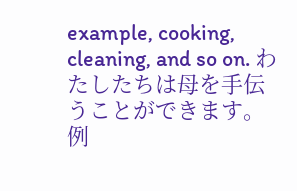example, cooking, cleaning, and so on. わたしたちは母を手伝うことができます。例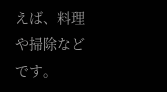えば、料理や掃除などです。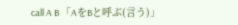call A B 「AをBと呼ぶ(言う)」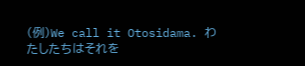(例)We call it Otosidama. わたしたちはそれを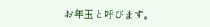お年玉と呼びます。